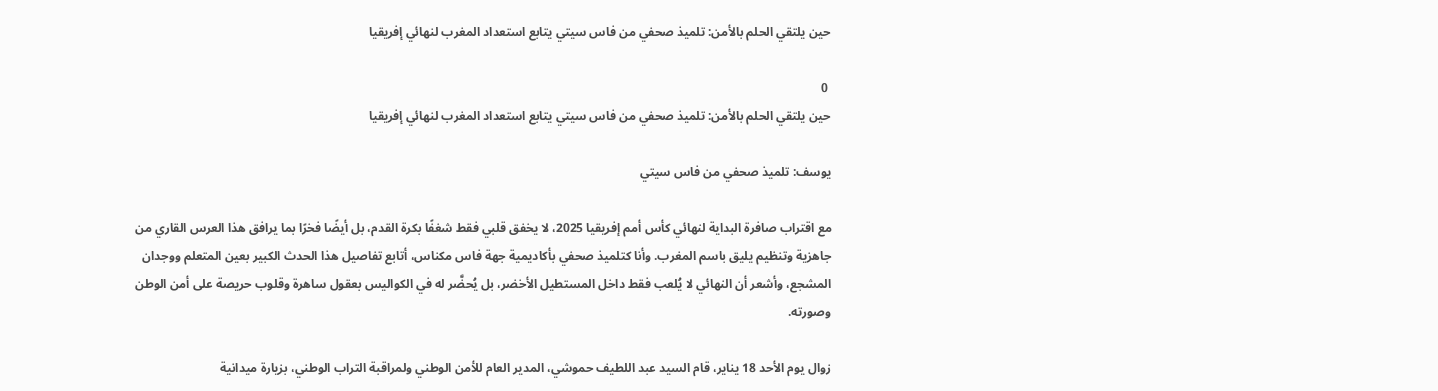حين يلتقي الحلم بالأمن: تلميذ صحفي من فاس سيتي يتابع استعداد المغرب لنهائي إفريقيا

 0
حين يلتقي الحلم بالأمن: تلميذ صحفي من فاس سيتي يتابع استعداد المغرب لنهائي إفريقيا

يوسف: تلميذ صحفي من فاس سيتي

مع اقتراب صافرة البداية لنهائي كأس أمم إفريقيا 2025، لا يخفق قلبي فقط شغفًا بكرة القدم، بل أيضًا فخرًا بما يرافق هذا العرس القاري من جاهزية وتنظيم يليق باسم المغرب. وأنا كتلميذ صحفي بأكاديمية جهة فاس مكناس، أتابع تفاصيل هذا الحدث الكبير بعين المتعلم ووجدان المشجع، وأشعر أن النهائي لا يُلعب فقط داخل المستطيل الأخضر، بل يُحضَّر له في الكواليس بعقول ساهرة وقلوب حريصة على أمن الوطن وصورته.

زوال يوم الأحد 18 يناير، قام السيد عبد اللطيف حموشي، المدير العام للأمن الوطني ولمراقبة التراب الوطني، بزيارة ميدانية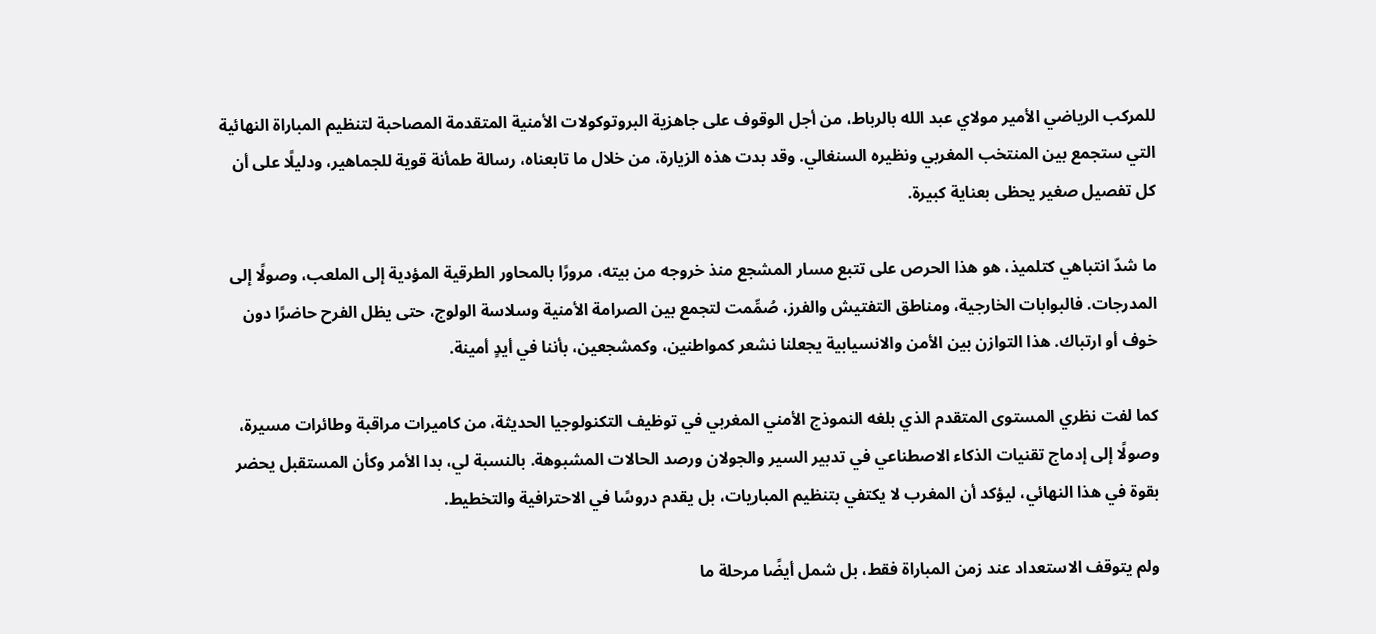للمركب الرياضي الأمير مولاي عبد الله بالرباط، من أجل الوقوف على جاهزية البروتوكولات الأمنية المتقدمة المصاحبة لتنظيم المباراة النهائية التي ستجمع بين المنتخب المغربي ونظيره السنغالي. وقد بدت هذه الزيارة، من خلال ما تابعناه، رسالة طمأنة قوية للجماهير، ودليلًا على أن كل تفصيل صغير يحظى بعناية كبيرة.

ما شدّ انتباهي كتلميذ، هو هذا الحرص على تتبع مسار المشجع منذ خروجه من بيته، مرورًا بالمحاور الطرقية المؤدية إلى الملعب، وصولًا إلى المدرجات. فالبوابات الخارجية، ومناطق التفتيش والفرز، صُمِّمت لتجمع بين الصرامة الأمنية وسلاسة الولوج، حتى يظل الفرح حاضرًا دون خوف أو ارتباك. هذا التوازن بين الأمن والانسيابية يجعلنا نشعر كمواطنين، وكمشجعين، بأننا في أيدٍ أمينة.

كما لفت نظري المستوى المتقدم الذي بلغه النموذج الأمني المغربي في توظيف التكنولوجيا الحديثة، من كاميرات مراقبة وطائرات مسيرة، وصولًا إلى إدماج تقنيات الذكاء الاصطناعي في تدبير السير والجولان ورصد الحالات المشبوهة. بالنسبة لي، بدا الأمر وكأن المستقبل يحضر بقوة في هذا النهائي، ليؤكد أن المغرب لا يكتفي بتنظيم المباريات، بل يقدم دروسًا في الاحترافية والتخطيط.

ولم يتوقف الاستعداد عند زمن المباراة فقط، بل شمل أيضًا مرحلة ما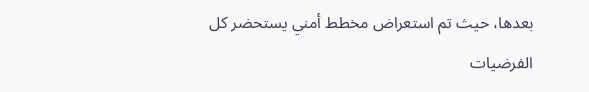بعدها، حيث تم استعراض مخطط أمني يستحضر كل الفرضيات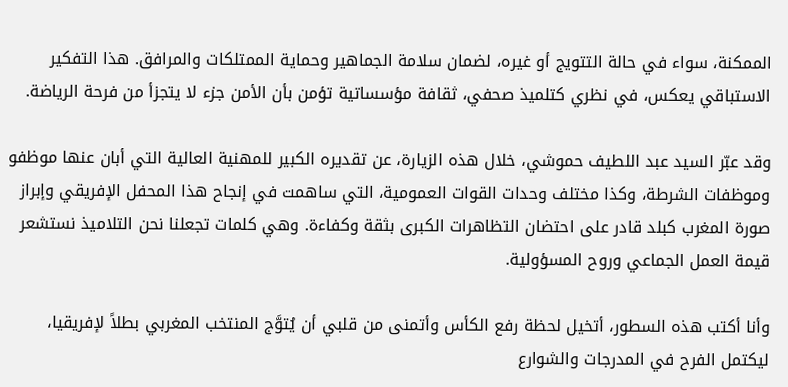الممكنة، سواء في حالة التتويج أو غيره، لضمان سلامة الجماهير وحماية الممتلكات والمرافق. هذا التفكير الاستباقي يعكس، في نظري كتلميذ صحفي، ثقافة مؤسساتية تؤمن بأن الأمن جزء لا يتجزأ من فرحة الرياضة.

وقد عبّر السيد عبد اللطيف حموشي، خلال هذه الزيارة، عن تقديره الكبير للمهنية العالية التي أبان عنها موظفو وموظفات الشرطة، وكذا مختلف وحدات القوات العمومية، التي ساهمت في إنجاح هذا المحفل الإفريقي وإبراز صورة المغرب كبلد قادر على احتضان التظاهرات الكبرى بثقة وكفاءة. وهي كلمات تجعلنا نحن التلاميذ نستشعر قيمة العمل الجماعي وروح المسؤولية.

وأنا أكتب هذه السطور، أتخيل لحظة رفع الكأس وأتمنى من قلبي أن يُتوَّج المنتخب المغربي بطلاً لإفريقيا، ليكتمل الفرح في المدرجات والشوارع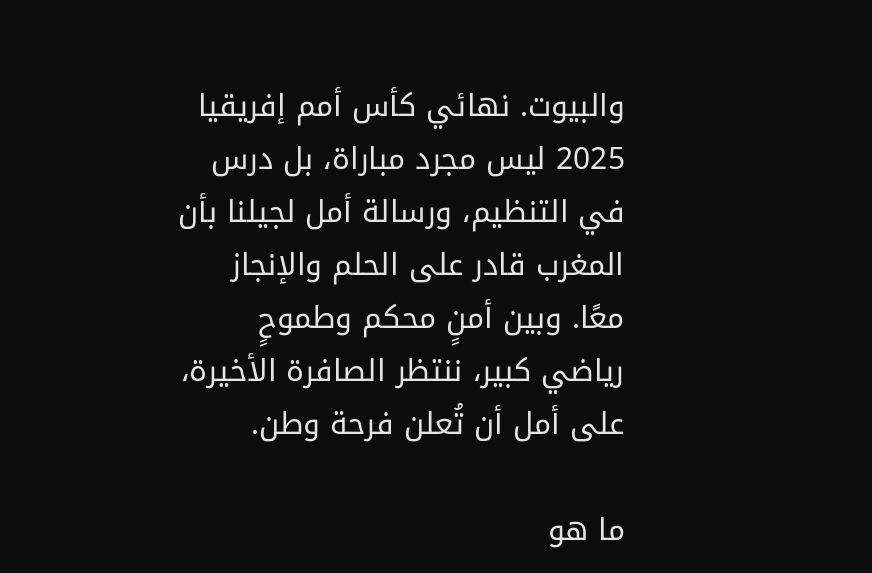والبيوت. نهائي كأس أمم إفريقيا 2025 ليس مجرد مباراة، بل درس في التنظيم، ورسالة أمل لجيلنا بأن المغرب قادر على الحلم والإنجاز معًا. وبين أمنٍ محكم وطموحٍ رياضي كبير، ننتظر الصافرة الأخيرة، على أمل أن تُعلن فرحة وطن.

ما هو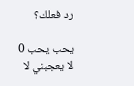رد فعلك؟

يحب يحب 0
لا يعجبني لا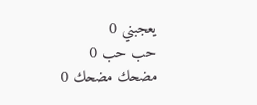يعجبني 0
حب حب 0
مضحك مضحك 0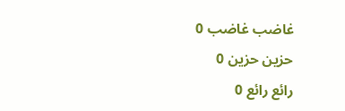غاضب غاضب 0
حزين حزين 0
رائع رائع 0